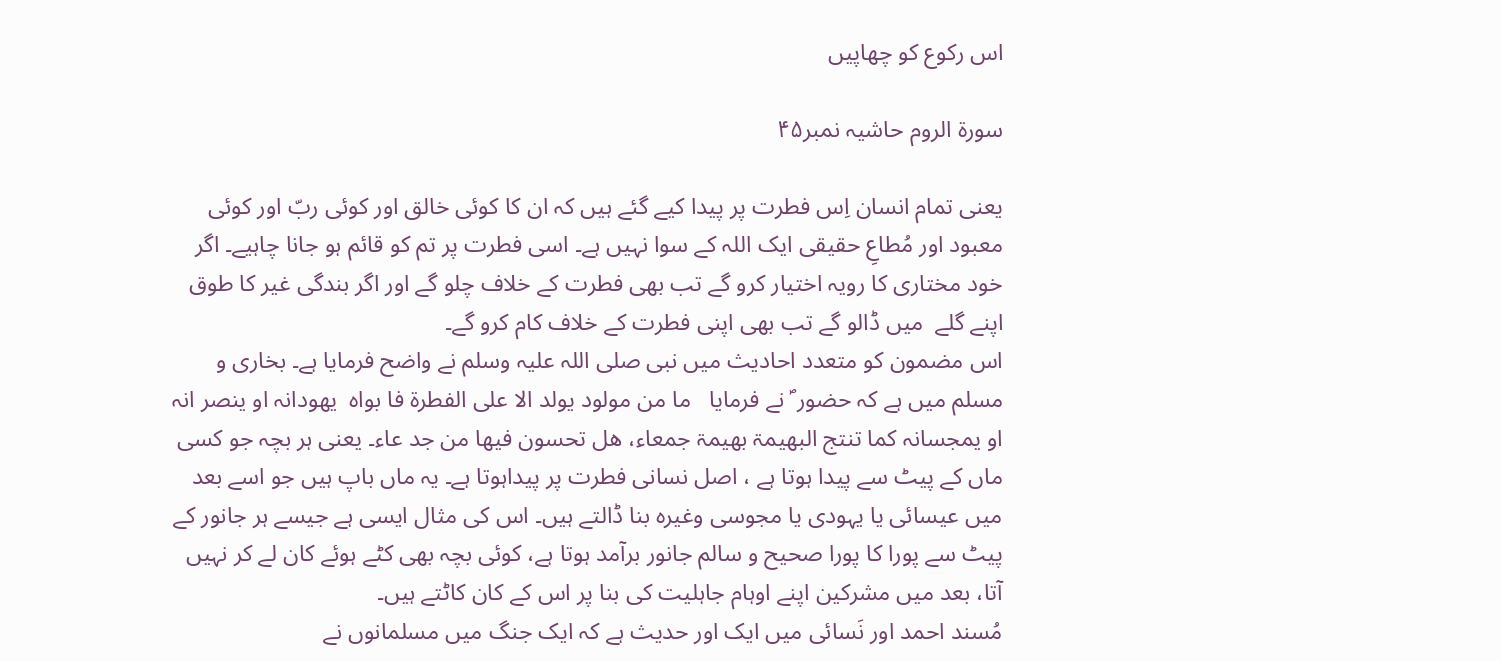اس رکوع کو چھاپیں

سورة الروم حاشیہ نمبر۴۵

یعنی تمام انسان اِس فطرت پر پیدا کیے گئے ہیں کہ ان کا کوئی خالق اور کوئی ربّ اور کوئی معبود اور مُطاعِ حقیقی ایک اللہ کے سوا نہیں ہے۔ اسی فطرت پر تم کو قائم ہو جانا چاہیے۔ اگر خود مختاری کا رویہ اختیار کرو گے تب بھی فطرت کے خلاف چلو گے اور اگر بندگی غیر کا طوق اپنے گلے  میں ڈالو گے تب بھی اپنی فطرت کے خلاف کام کرو گے۔
اس مضمون کو متعدد احادیث میں نبی صلی اللہ علیہ وسلم نے واضح فرمایا ہے۔ بخاری و مسلم میں ہے کہ حضور ؐ نے فرمایا   ما من مولود یولد الا علی الفطرۃ فا بواہ  یھودانہ او ینصر انہ او یمجسانہ کما تنتج البھیمۃ بھیمۃ جمعاء، ھل تحسون فیھا من جد عاء۔ یعنی ہر بچہ جو کسی ماں کے پیٹ سے پیدا ہوتا ہے ، اصل نسانی فطرت پر پیداہوتا ہے۔ یہ ماں باپ ہیں جو اسے بعد میں عیسائی یا یہودی یا مجوسی وغیرہ بنا ڈالتے ہیں۔ اس کی مثال ایسی ہے جیسے ہر جانور کے پیٹ سے پورا کا پورا صحیح و سالم جانور برآمد ہوتا ہے، کوئی بچہ بھی کٹے ہوئے کان لے کر نہیں آتا، بعد میں مشرکین اپنے اوہام جاہلیت کی بنا پر اس کے کان کاٹتے ہیں۔
مُسند احمد اور نَسائی میں ایک اور حدیث ہے کہ ایک جنگ میں مسلمانوں نے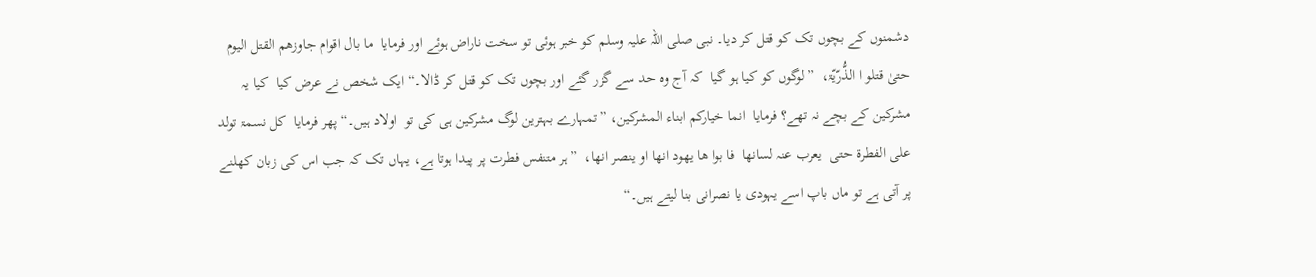دشمنوں کے بچوں تک کو قتل کر دیا۔ نبی صلی اللہ علیہ وسلم کو خبر ہوئی تو سخت ناراض ہوئے اور فرمایا  ما بال اقوام جاوزھم القتل الیوم حتیٰ قتلو ا الذُّرّیّۃ،  ”لوگوں کو کیا ہو گیا  کہ آج وہ حد سے گزر گئے اور بچوں تک کو قتل کر ڈالا۔“ ایک شخص نے عرض کیا  کیا یہ مشرکین کے بچے نہ تھے؟ فرمایا  انما خیارکم ابناء المشرکین، ”تمہارے بہترین لوگ مشرکین ہی کی تو  اولاد ہیں۔“ پھر فرمایا  کل نسمۃ تولد علی الفطرۃ حتی  یعرب عنہ لسانھا  فا بوا ھا یھود انھا او ینصر انھا،  ”ہر متنفس فطرت پر پیدا ہوتا ہے، یہاں تک کہ جب اس کی زبان کھلنے پر آتی ہے تو ماں باپ اسے یہودی یا نصرانی بنا لیتے ہیں۔“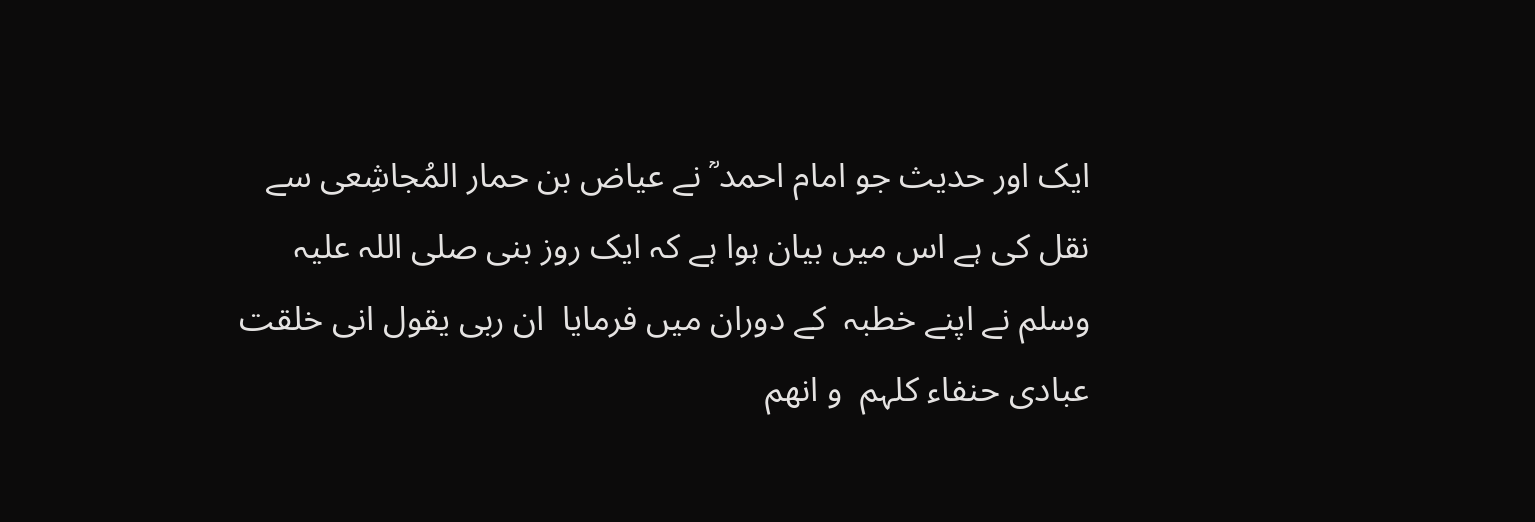ایک اور حدیث جو امام احمد ؒ نے عیاض بن حمار المُجاشِعی سے نقل کی ہے اس میں بیان ہوا ہے کہ ایک روز بنی صلی اللہ علیہ وسلم نے اپنے خطبہ  کے دوران میں فرمایا  ان ربی یقول انی خلقت عبادی حنفاء کلہم  و انھم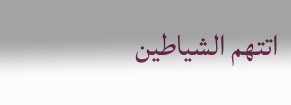اتتھم الشیاطین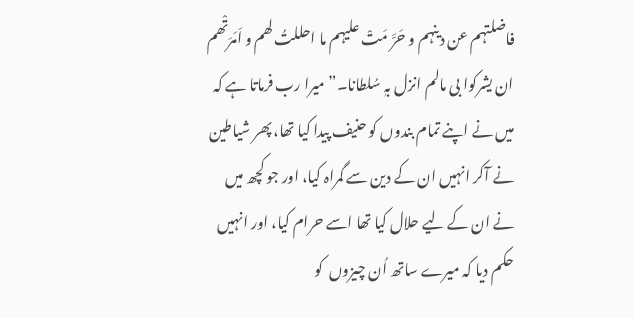فاضلتہم عن دینہم و حَرَّ مَتْ علیہم ما احللتُ لھم و اَمَرَتْھم ان یشرکوا بی مالم انزل بہٖ سُلطانا۔”میرا رب فرماتا ہے کہ میں نے اپنے تمام بندوں کو حنیف پیدا کیا تھا، پھر شیاطین نے آکر انہیں ان کے دین سے گمراہ کیا، اور جو کچھ میں نے ان کے لیے حلال کیا تھا اسے حرام کیا، اور انہیں حکم دیا کہ میرے ساتھ اُن چیزوں  کو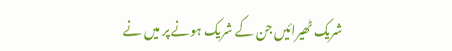شریک ٹھیرائیں جن کے شریک ہونے پر میں نے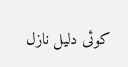کوئی دلیل نازل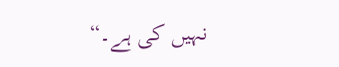نہیں کی ہے۔“